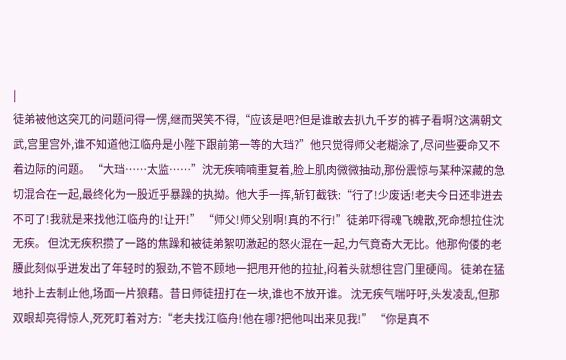|
徒弟被他这突兀的问题问得一愣,继而哭笑不得,“应该是吧?但是谁敢去扒九千岁的裤子看啊?这满朝文武,宫里宫外,谁不知道他江临舟是小陛下跟前第一等的大珰?”他只觉得师父老糊涂了,尽问些要命又不着边际的问题。 “大珰……太监……”沈无疾喃喃重复着,脸上肌肉微微抽动,那份震惊与某种深藏的急切混合在一起,最终化为一股近乎暴躁的执拗。他大手一挥,斩钉截铁:“行了!少废话!老夫今日还非进去不可了!我就是来找他江临舟的!让开!” “师父!师父别啊!真的不行!”徒弟吓得魂飞魄散,死命想拉住沈无疾。 但沈无疾积攒了一路的焦躁和被徒弟絮叨激起的怒火混在一起,力气竟奇大无比。他那佝偻的老腰此刻似乎迸发出了年轻时的狠劲,不管不顾地一把甩开他的拉扯,闷着头就想往宫门里硬闯。 徒弟在猛地扑上去制止他,场面一片狼藉。昔日师徒扭打在一块,谁也不放开谁。 沈无疾气喘吁吁,头发凌乱,但那双眼却亮得惊人,死死盯着对方:“老夫找江临舟!他在哪?把他叫出来见我!” “你是真不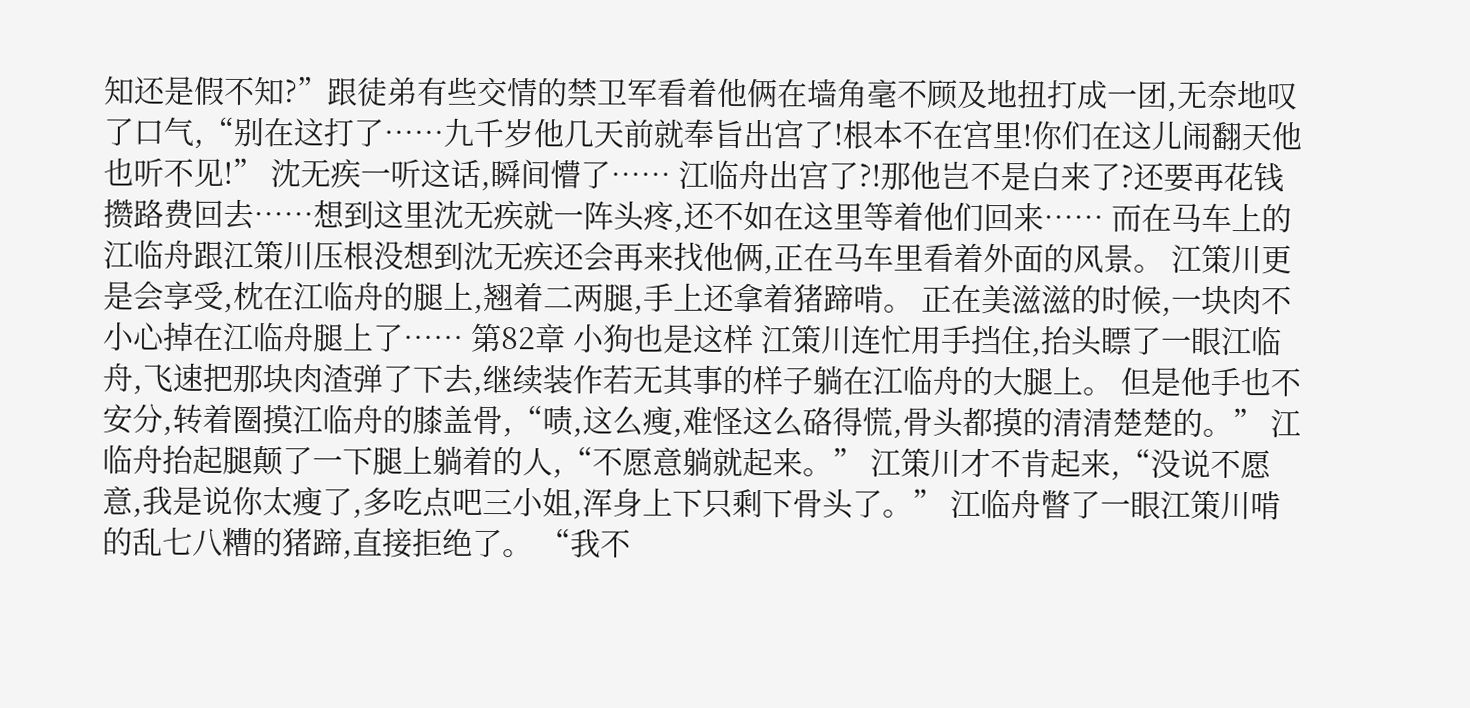知还是假不知?”跟徒弟有些交情的禁卫军看着他俩在墙角毫不顾及地扭打成一团,无奈地叹了口气,“别在这打了……九千岁他几天前就奉旨出宫了!根本不在宫里!你们在这儿闹翻天他也听不见!” 沈无疾一听这话,瞬间懵了…… 江临舟出宫了?!那他岂不是白来了?还要再花钱攒路费回去……想到这里沈无疾就一阵头疼,还不如在这里等着他们回来…… 而在马车上的江临舟跟江策川压根没想到沈无疾还会再来找他俩,正在马车里看着外面的风景。 江策川更是会享受,枕在江临舟的腿上,翘着二两腿,手上还拿着猪蹄啃。 正在美滋滋的时候,一块肉不小心掉在江临舟腿上了…… 第82章 小狗也是这样 江策川连忙用手挡住,抬头瞟了一眼江临舟,飞速把那块肉渣弹了下去,继续装作若无其事的样子躺在江临舟的大腿上。 但是他手也不安分,转着圈摸江临舟的膝盖骨,“啧,这么瘦,难怪这么硌得慌,骨头都摸的清清楚楚的。” 江临舟抬起腿颠了一下腿上躺着的人,“不愿意躺就起来。” 江策川才不肯起来,“没说不愿意,我是说你太瘦了,多吃点吧三小姐,浑身上下只剩下骨头了。” 江临舟瞥了一眼江策川啃的乱七八糟的猪蹄,直接拒绝了。 “我不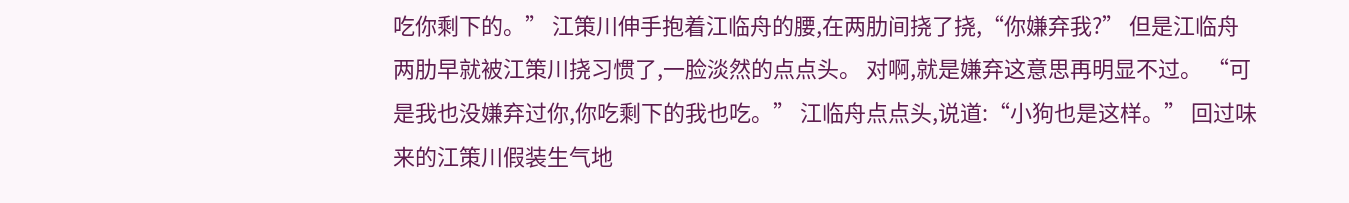吃你剩下的。” 江策川伸手抱着江临舟的腰,在两肋间挠了挠,“你嫌弃我?” 但是江临舟两肋早就被江策川挠习惯了,一脸淡然的点点头。 对啊,就是嫌弃这意思再明显不过。 “可是我也没嫌弃过你,你吃剩下的我也吃。” 江临舟点点头,说道:“小狗也是这样。” 回过味来的江策川假装生气地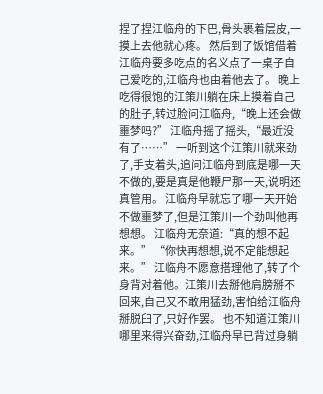捏了捏江临舟的下巴,骨头裹着层皮,一摸上去他就心疼。 然后到了饭馆借着江临舟要多吃点的名义点了一桌子自己爱吃的,江临舟也由着他去了。 晚上吃得很饱的江策川躺在床上摸着自己的肚子,转过脸问江临舟,“晚上还会做噩梦吗?” 江临舟摇了摇头,“最近没有了……” 一听到这个江策川就来劲了,手支着头,追问江临舟到底是哪一天不做的,要是真是他鞭尸那一天,说明还真管用。 江临舟早就忘了哪一天开始不做噩梦了,但是江策川一个劲叫他再想想。 江临舟无奈道:“真的想不起来。” “你快再想想,说不定能想起来。” 江临舟不愿意搭理他了,转了个身背对着他。江策川去掰他肩膀掰不回来,自己又不敢用猛劲,害怕给江临舟掰脱臼了,只好作罢。 也不知道江策川哪里来得兴奋劲,江临舟早已背过身躺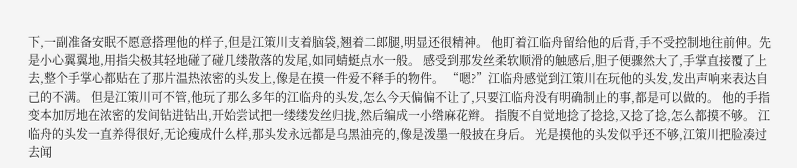下,一副准备安眠不愿意搭理他的样子,但是江策川支着脑袋,翘着二郎腿,明显还很精神。 他盯着江临舟留给他的后背,手不受控制地往前伸。先是小心翼翼地,用指尖极其轻地碰了碰几缕散落的发尾,如同蜻蜓点水一般。 感受到那发丝柔软顺滑的触感后,胆子便骤然大了,手掌直接覆了上去,整个手掌心都贴在了那片温热浓密的头发上,像是在摸一件爱不释手的物件。 “嗯?”江临舟感觉到江策川在玩他的头发,发出声响来表达自己的不满。 但是江策川可不管,他玩了那么多年的江临舟的头发,怎么今天偏偏不让了,只要江临舟没有明确制止的事,都是可以做的。 他的手指变本加厉地在浓密的发间钻进钻出,开始尝试把一缕缕发丝归拢,然后编成一小绺麻花辫。 指腹不自觉地捻了捻捻,又捻了捻,怎么都摸不够。 江临舟的头发一直养得很好,无论瘦成什么样,那头发永远都是乌黑油亮的,像是泼墨一般披在身后。 光是摸他的头发似乎还不够,江策川把脸凑过去闻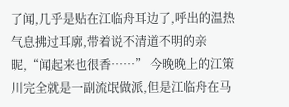了闻,几乎是贴在江临舟耳边了,呼出的温热气息拂过耳廓,带着说不清道不明的亲昵,“闻起来也很香……” 今晚晚上的江策川完全就是一副流氓做派,但是江临舟在马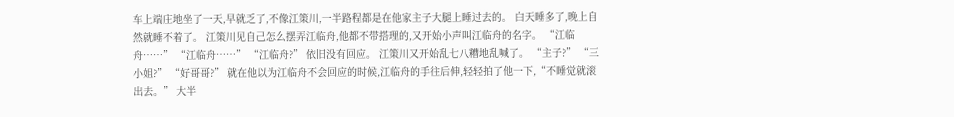车上端庄地坐了一天,早就乏了,不像江策川,一半路程都是在他家主子大腿上睡过去的。 白天睡多了,晚上自然就睡不着了。 江策川见自己怎么摆弄江临舟,他都不带搭理的,又开始小声叫江临舟的名字。 “江临舟……” “江临舟……” “江临舟?” 依旧没有回应。 江策川又开始乱七八糟地乱喊了。 “主子?” “三小姐?” “好哥哥?” 就在他以为江临舟不会回应的时候,江临舟的手往后伸,轻轻拍了他一下,“不睡觉就滚出去。” 大半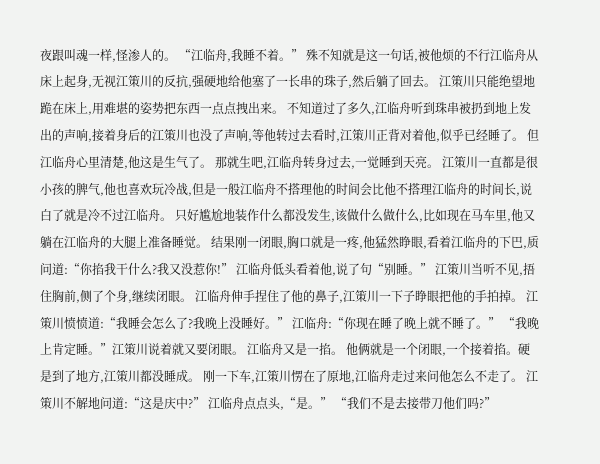夜跟叫魂一样,怪渗人的。 “江临舟,我睡不着。” 殊不知就是这一句话,被他烦的不行江临舟从床上起身,无视江策川的反抗,强硬地给他塞了一长串的珠子,然后躺了回去。 江策川只能绝望地跪在床上,用难堪的姿势把东西一点点拽出来。 不知道过了多久,江临舟听到珠串被扔到地上发出的声响,接着身后的江策川也没了声响,等他转过去看时,江策川正背对着他,似乎已经睡了。 但江临舟心里清楚,他这是生气了。 那就生吧,江临舟转身过去,一觉睡到天亮。 江策川一直都是很小孩的脾气,他也喜欢玩冷战,但是一般江临舟不搭理他的时间会比他不搭理江临舟的时间长,说白了就是冷不过江临舟。 只好尴尬地装作什么都没发生,该做什么做什么,比如现在马车里,他又躺在江临舟的大腿上准备睡觉。 结果刚一闭眼,胸口就是一疼,他猛然睁眼,看着江临舟的下巴,质问道:“你掐我干什么?我又没惹你!” 江临舟低头看着他,说了句“别睡。” 江策川当听不见,捂住胸前,侧了个身,继续闭眼。 江临舟伸手捏住了他的鼻子,江策川一下子睁眼把他的手拍掉。 江策川愤愤道:“我睡会怎么了?我晚上没睡好。” 江临舟:“你现在睡了晚上就不睡了。” “我晚上肯定睡。”江策川说着就又要闭眼。 江临舟又是一掐。 他俩就是一个闭眼,一个接着掐。硬是到了地方,江策川都没睡成。 刚一下车,江策川愣在了原地,江临舟走过来问他怎么不走了。 江策川不解地问道:“这是庆中?” 江临舟点点头,“是。” “我们不是去接带刀他们吗?”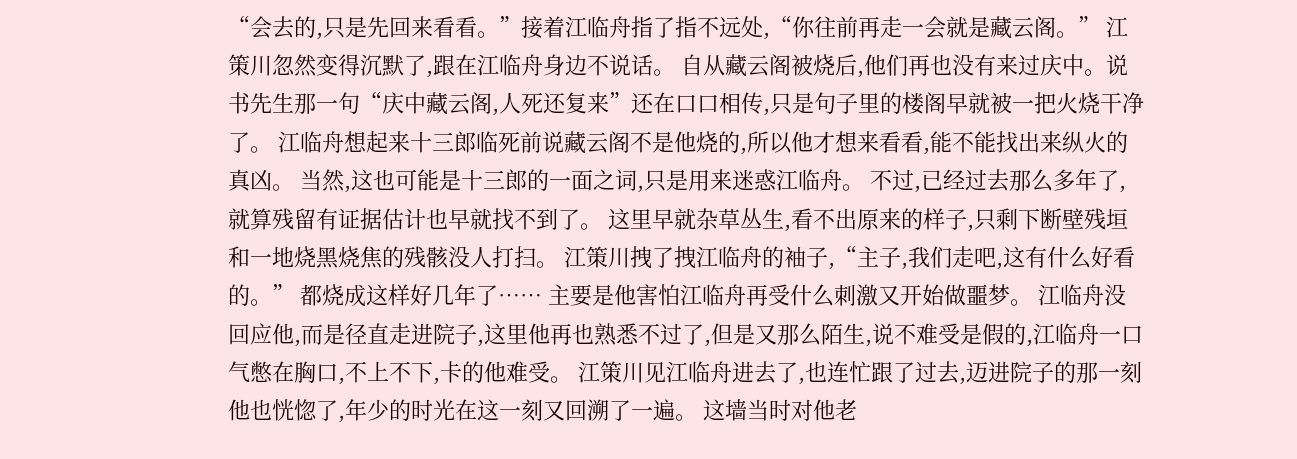“会去的,只是先回来看看。”接着江临舟指了指不远处,“你往前再走一会就是藏云阁。” 江策川忽然变得沉默了,跟在江临舟身边不说话。 自从藏云阁被烧后,他们再也没有来过庆中。说书先生那一句“庆中藏云阁,人死还复来”还在口口相传,只是句子里的楼阁早就被一把火烧干净了。 江临舟想起来十三郎临死前说藏云阁不是他烧的,所以他才想来看看,能不能找出来纵火的真凶。 当然,这也可能是十三郎的一面之词,只是用来迷惑江临舟。 不过,已经过去那么多年了,就算残留有证据估计也早就找不到了。 这里早就杂草丛生,看不出原来的样子,只剩下断壁残垣和一地烧黑烧焦的残骸没人打扫。 江策川拽了拽江临舟的袖子,“主子,我们走吧,这有什么好看的。” 都烧成这样好几年了…… 主要是他害怕江临舟再受什么刺激又开始做噩梦。 江临舟没回应他,而是径直走进院子,这里他再也熟悉不过了,但是又那么陌生,说不难受是假的,江临舟一口气憋在胸口,不上不下,卡的他难受。 江策川见江临舟进去了,也连忙跟了过去,迈进院子的那一刻他也恍惚了,年少的时光在这一刻又回溯了一遍。 这墙当时对他老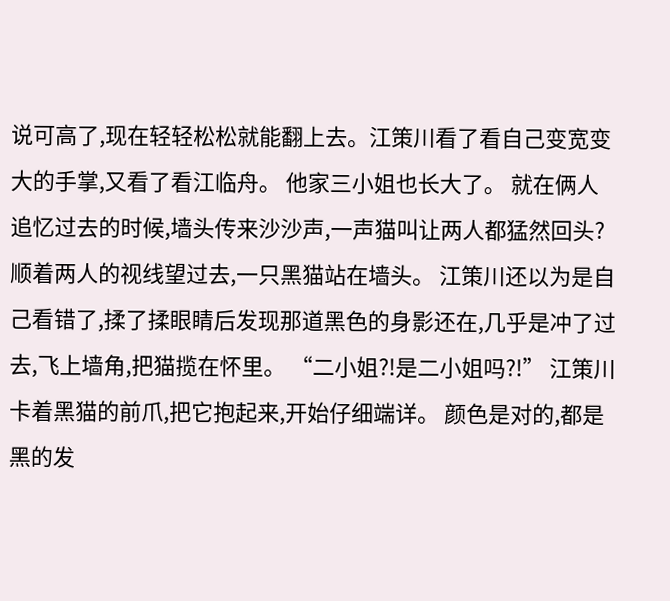说可高了,现在轻轻松松就能翻上去。江策川看了看自己变宽变大的手掌,又看了看江临舟。 他家三小姐也长大了。 就在俩人追忆过去的时候,墙头传来沙沙声,一声猫叫让两人都猛然回头? 顺着两人的视线望过去,一只黑猫站在墙头。 江策川还以为是自己看错了,揉了揉眼睛后发现那道黑色的身影还在,几乎是冲了过去,飞上墙角,把猫揽在怀里。 “二小姐?!是二小姐吗?!” 江策川卡着黑猫的前爪,把它抱起来,开始仔细端详。 颜色是对的,都是黑的发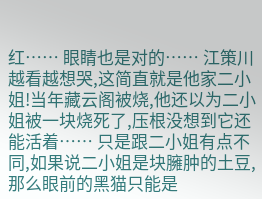红…… 眼睛也是对的…… 江策川越看越想哭,这简直就是他家二小姐!当年藏云阁被烧,他还以为二小姐被一块烧死了,压根没想到它还能活着…… 只是跟二小姐有点不同,如果说二小姐是块臃肿的土豆,那么眼前的黑猫只能是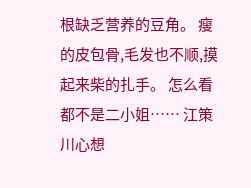根缺乏营养的豆角。 瘦的皮包骨,毛发也不顺,摸起来柴的扎手。 怎么看都不是二小姐…… 江策川心想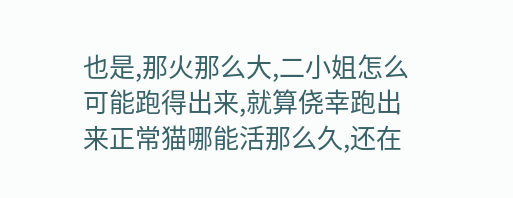也是,那火那么大,二小姐怎么可能跑得出来,就算侥幸跑出来正常猫哪能活那么久,还在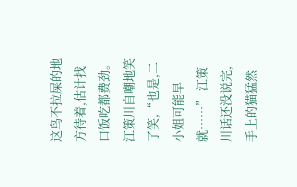这鸟不拉屎的地方待着,估计找口饭吃都费劲。 江策川自嘲地笑了笑,“也是,二小姐可能早就……” 江策川话还没说完,手上的猫猛然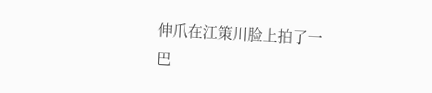伸爪在江策川脸上拍了一巴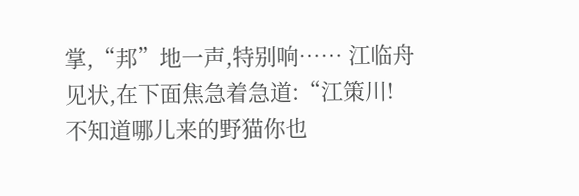掌,“邦”地一声,特别响…… 江临舟见状,在下面焦急着急道:“江策川!不知道哪儿来的野猫你也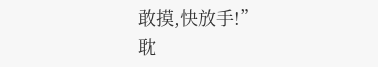敢摸,快放手!”
耽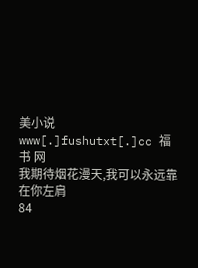美小说 www[.]fushutxt[.]cc 福书 网
我期待烟花漫天,我可以永远靠在你左肩
84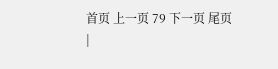首页 上一页 79 下一页 尾页
|